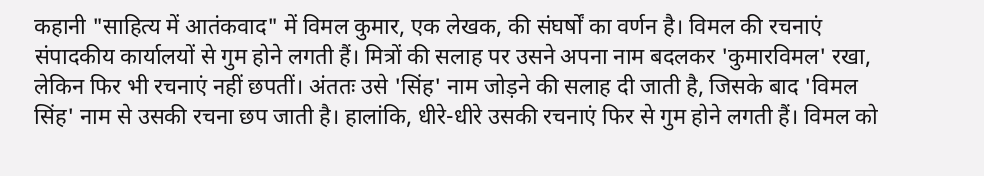कहानी "साहित्य में आतंकवाद" में विमल कुमार, एक लेखक, की संघर्षों का वर्णन है। विमल की रचनाएं संपादकीय कार्यालयों से गुम होने लगती हैं। मित्रों की सलाह पर उसने अपना नाम बदलकर 'कुमारविमल' रखा, लेकिन फिर भी रचनाएं नहीं छपतीं। अंततः उसे 'सिंह' नाम जोड़ने की सलाह दी जाती है, जिसके बाद 'विमल सिंह' नाम से उसकी रचना छप जाती है। हालांकि, धीरे-धीरे उसकी रचनाएं फिर से गुम होने लगती हैं। विमल को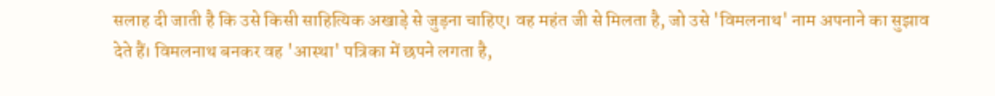सलाह दी जाती है कि उसे किसी साहित्यिक अखाड़े से जुड़ना चाहिए। वह महंत जी से मिलता है, जो उसे 'विमलनाथ' नाम अपनाने का सुझाव देते हैं। विमलनाथ बनकर वह 'आस्था' पत्रिका में छपने लगता है,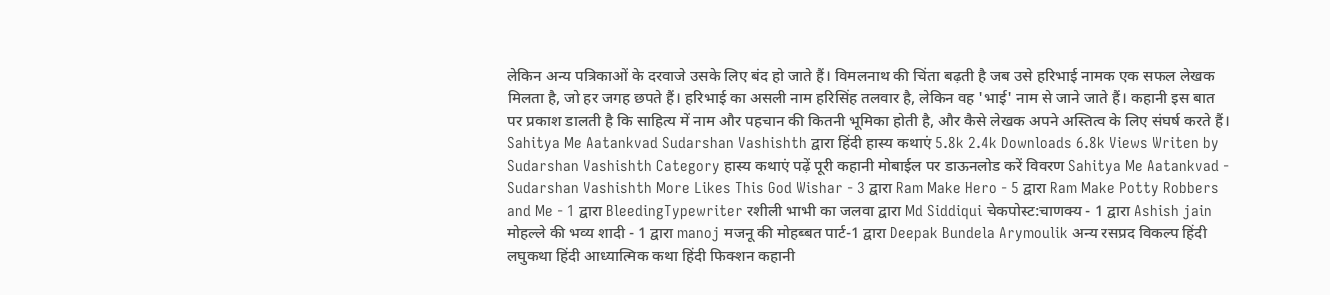लेकिन अन्य पत्रिकाओं के दरवाजे उसके लिए बंद हो जाते हैं। विमलनाथ की चिंता बढ़ती है जब उसे हरिभाई नामक एक सफल लेखक मिलता है, जो हर जगह छपते हैं। हरिभाई का असली नाम हरिसिंह तलवार है, लेकिन वह 'भाई' नाम से जाने जाते हैं। कहानी इस बात पर प्रकाश डालती है कि साहित्य में नाम और पहचान की कितनी भूमिका होती है, और कैसे लेखक अपने अस्तित्व के लिए संघर्ष करते हैं। Sahitya Me Aatankvad Sudarshan Vashishth द्वारा हिंदी हास्य कथाएं 5.8k 2.4k Downloads 6.8k Views Writen by Sudarshan Vashishth Category हास्य कथाएं पढ़ें पूरी कहानी मोबाईल पर डाऊनलोड करें विवरण Sahitya Me Aatankvad - Sudarshan Vashishth More Likes This God Wishar - 3 द्वारा Ram Make Hero - 5 द्वारा Ram Make Potty Robbers and Me - 1 द्वारा BleedingTypewriter रशीली भाभी का जलवा द्वारा Md Siddiqui चेकपोस्ट:चाणक्य - 1 द्वारा Ashish jain मोहल्ले की भव्य शादी - 1 द्वारा manoj मजनू की मोहब्बत पार्ट-1 द्वारा Deepak Bundela Arymoulik अन्य रसप्रद विकल्प हिंदी लघुकथा हिंदी आध्यात्मिक कथा हिंदी फिक्शन कहानी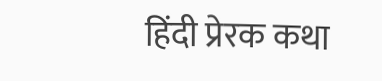हिंदी प्रेरक कथा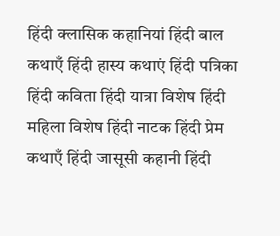हिंदी क्लासिक कहानियां हिंदी बाल कथाएँ हिंदी हास्य कथाएं हिंदी पत्रिका हिंदी कविता हिंदी यात्रा विशेष हिंदी महिला विशेष हिंदी नाटक हिंदी प्रेम कथाएँ हिंदी जासूसी कहानी हिंदी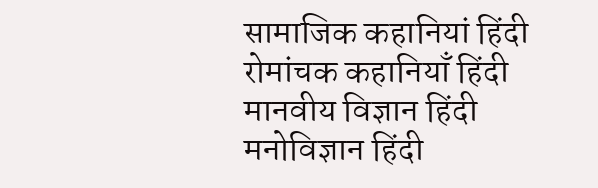सामाजिक कहानियां हिंदी रोमांचक कहानियाँ हिंदी मानवीय विज्ञान हिंदी मनोविज्ञान हिंदी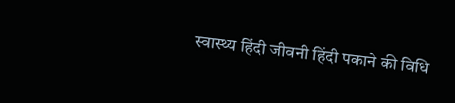स्वास्थ्य हिंदी जीवनी हिंदी पकाने की विधि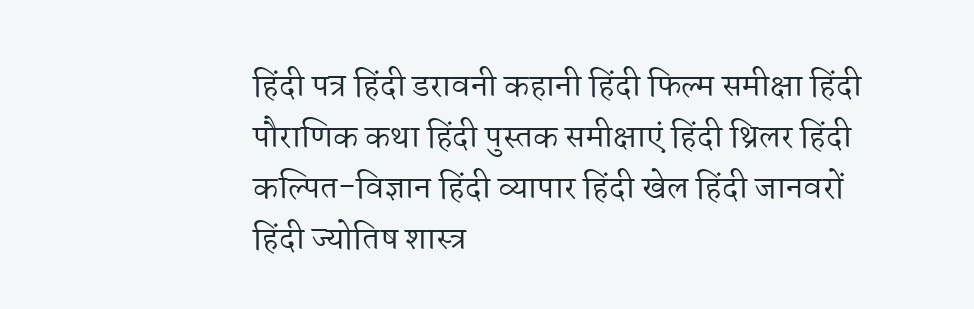हिंदी पत्र हिंदी डरावनी कहानी हिंदी फिल्म समीक्षा हिंदी पौराणिक कथा हिंदी पुस्तक समीक्षाएं हिंदी थ्रिलर हिंदी कल्पित-विज्ञान हिंदी व्यापार हिंदी खेल हिंदी जानवरों हिंदी ज्योतिष शास्त्र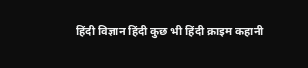हिंदी विज्ञान हिंदी कुछ भी हिंदी क्राइम कहानी